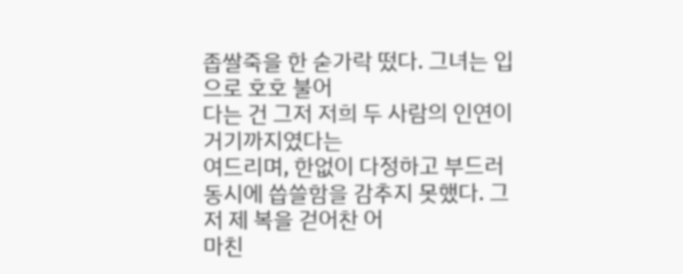좁쌀죽을 한 숟가락 떴다. 그녀는 입으로 호호 불어
다는 건 그저 저희 두 사람의 인연이 거기까지였다는
여드리며, 한없이 다정하고 부드러
동시에 씁쓸함을 감추지 못했다. 그저 제 복을 걷어찬 어
마친